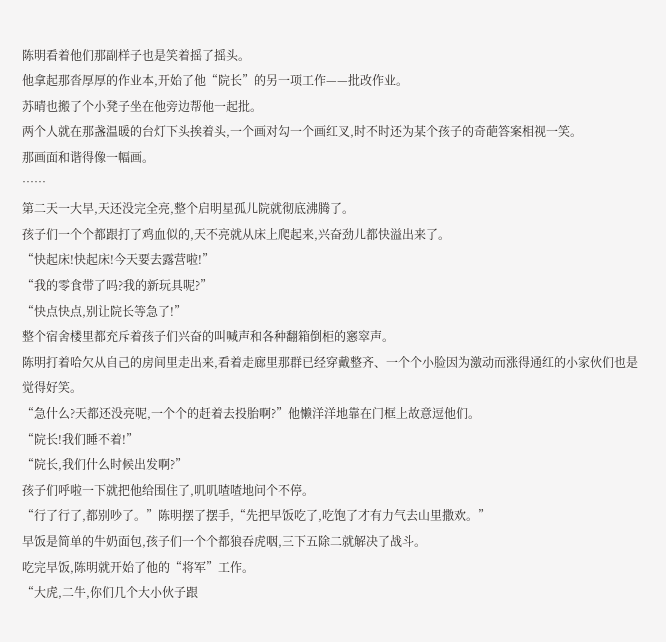陈明看着他们那副样子也是笑着摇了摇头。
他拿起那沓厚厚的作业本,开始了他“院长”的另一项工作——批改作业。
苏晴也搬了个小凳子坐在他旁边帮他一起批。
两个人就在那盏温暖的台灯下头挨着头,一个画对勾一个画红叉,时不时还为某个孩子的奇葩答案相视一笑。
那画面和谐得像一幅画。
……
第二天一大早,天还没完全亮,整个启明星孤儿院就彻底沸腾了。
孩子们一个个都跟打了鸡血似的,天不亮就从床上爬起来,兴奋劲儿都快溢出来了。
“快起床!快起床!今天要去露营啦!”
“我的零食带了吗?我的新玩具呢?”
“快点快点,别让院长等急了!”
整个宿舍楼里都充斥着孩子们兴奋的叫喊声和各种翻箱倒柜的窸窣声。
陈明打着哈欠从自己的房间里走出来,看着走廊里那群已经穿戴整齐、一个个小脸因为激动而涨得通红的小家伙们也是觉得好笑。
“急什么?天都还没亮呢,一个个的赶着去投胎啊?”他懒洋洋地靠在门框上故意逗他们。
“院长!我们睡不着!”
“院长,我们什么时候出发啊?”
孩子们呼啦一下就把他给围住了,叽叽喳喳地问个不停。
“行了行了,都别吵了。”陈明摆了摆手,“先把早饭吃了,吃饱了才有力气去山里撒欢。”
早饭是简单的牛奶面包,孩子们一个个都狼吞虎咽,三下五除二就解决了战斗。
吃完早饭,陈明就开始了他的“将军”工作。
“大虎,二牛,你们几个大小伙子跟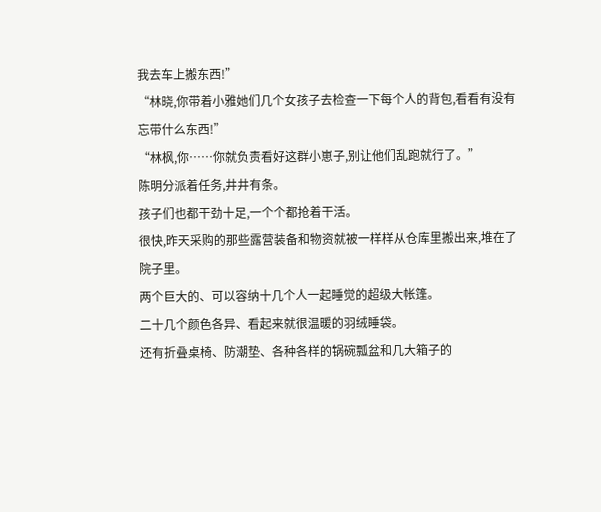我去车上搬东西!”
“林晓,你带着小雅她们几个女孩子去检查一下每个人的背包,看看有没有忘带什么东西!”
“林枫,你……你就负责看好这群小崽子,别让他们乱跑就行了。”
陈明分派着任务,井井有条。
孩子们也都干劲十足,一个个都抢着干活。
很快,昨天采购的那些露营装备和物资就被一样样从仓库里搬出来,堆在了院子里。
两个巨大的、可以容纳十几个人一起睡觉的超级大帐篷。
二十几个颜色各异、看起来就很温暖的羽绒睡袋。
还有折叠桌椅、防潮垫、各种各样的锅碗瓢盆和几大箱子的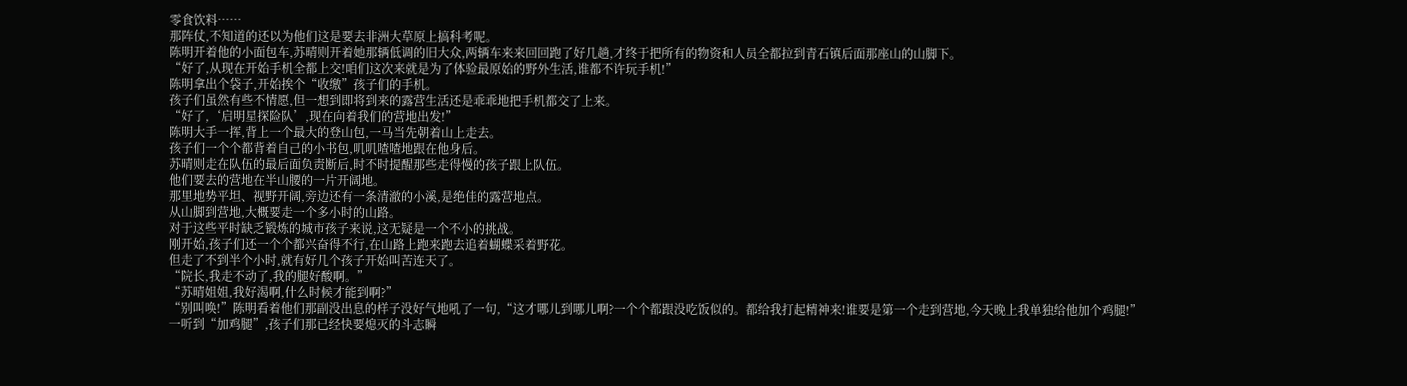零食饮料……
那阵仗,不知道的还以为他们这是要去非洲大草原上搞科考呢。
陈明开着他的小面包车,苏晴则开着她那辆低调的旧大众,两辆车来来回回跑了好几趟,才终于把所有的物资和人员全都拉到青石镇后面那座山的山脚下。
“好了,从现在开始手机全都上交!咱们这次来就是为了体验最原始的野外生活,谁都不许玩手机!”
陈明拿出个袋子,开始挨个“收缴”孩子们的手机。
孩子们虽然有些不情愿,但一想到即将到来的露营生活还是乖乖地把手机都交了上来。
“好了,‘启明星探险队’,现在向着我们的营地出发!”
陈明大手一挥,背上一个最大的登山包,一马当先朝着山上走去。
孩子们一个个都背着自己的小书包,叽叽喳喳地跟在他身后。
苏晴则走在队伍的最后面负责断后,时不时提醒那些走得慢的孩子跟上队伍。
他们要去的营地在半山腰的一片开阔地。
那里地势平坦、视野开阔,旁边还有一条清澈的小溪,是绝佳的露营地点。
从山脚到营地,大概要走一个多小时的山路。
对于这些平时缺乏锻炼的城市孩子来说,这无疑是一个不小的挑战。
刚开始,孩子们还一个个都兴奋得不行,在山路上跑来跑去追着蝴蝶采着野花。
但走了不到半个小时,就有好几个孩子开始叫苦连天了。
“院长,我走不动了,我的腿好酸啊。”
“苏晴姐姐,我好渴啊,什么时候才能到啊?”
“别叫唤!”陈明看着他们那副没出息的样子没好气地吼了一句,“这才哪儿到哪儿啊?一个个都跟没吃饭似的。都给我打起精神来!谁要是第一个走到营地,今天晚上我单独给他加个鸡腿!”
一听到“加鸡腿”,孩子们那已经快要熄灭的斗志瞬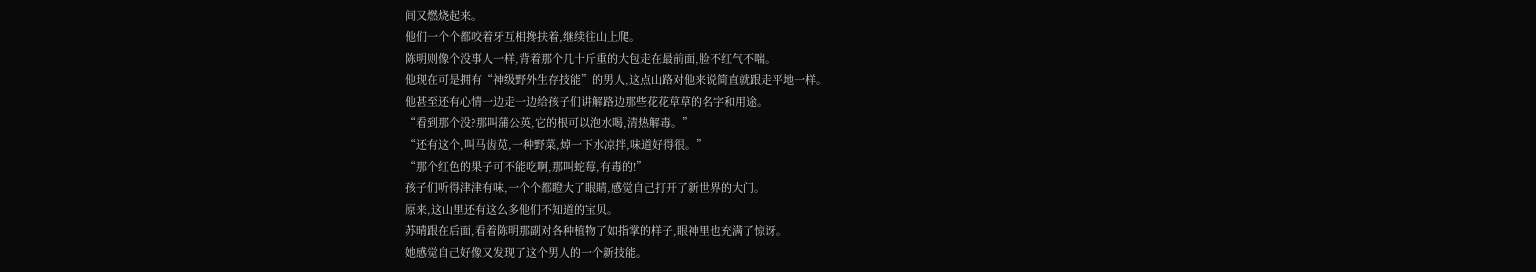间又燃烧起来。
他们一个个都咬着牙互相搀扶着,继续往山上爬。
陈明则像个没事人一样,背着那个几十斤重的大包走在最前面,脸不红气不喘。
他现在可是拥有“神级野外生存技能”的男人,这点山路对他来说简直就跟走平地一样。
他甚至还有心情一边走一边给孩子们讲解路边那些花花草草的名字和用途。
“看到那个没?那叫蒲公英,它的根可以泡水喝,清热解毒。”
“还有这个,叫马齿苋,一种野菜,焯一下水凉拌,味道好得很。”
“那个红色的果子可不能吃啊,那叫蛇莓,有毒的!”
孩子们听得津津有味,一个个都瞪大了眼睛,感觉自己打开了新世界的大门。
原来,这山里还有这么多他们不知道的宝贝。
苏晴跟在后面,看着陈明那副对各种植物了如指掌的样子,眼神里也充满了惊讶。
她感觉自己好像又发现了这个男人的一个新技能。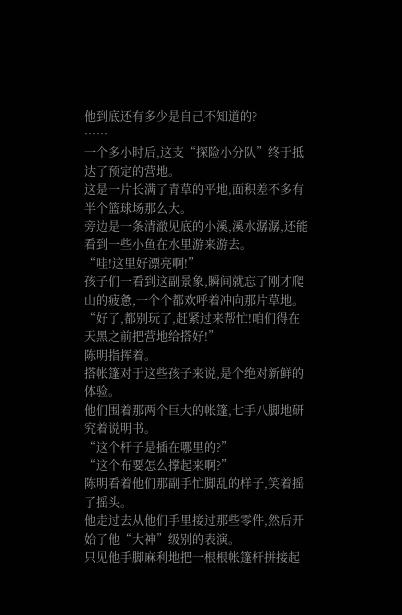他到底还有多少是自己不知道的?
……
一个多小时后,这支“探险小分队”终于抵达了预定的营地。
这是一片长满了青草的平地,面积差不多有半个篮球场那么大。
旁边是一条清澈见底的小溪,溪水潺潺,还能看到一些小鱼在水里游来游去。
“哇!这里好漂亮啊!”
孩子们一看到这副景象,瞬间就忘了刚才爬山的疲惫,一个个都欢呼着冲向那片草地。
“好了,都别玩了,赶紧过来帮忙!咱们得在天黑之前把营地给搭好!”
陈明指挥着。
搭帐篷对于这些孩子来说,是个绝对新鲜的体验。
他们围着那两个巨大的帐篷,七手八脚地研究着说明书。
“这个杆子是插在哪里的?”
“这个布要怎么撑起来啊?”
陈明看着他们那副手忙脚乱的样子,笑着摇了摇头。
他走过去从他们手里接过那些零件,然后开始了他“大神”级别的表演。
只见他手脚麻利地把一根根帐篷杆拼接起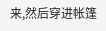来,然后穿进帐篷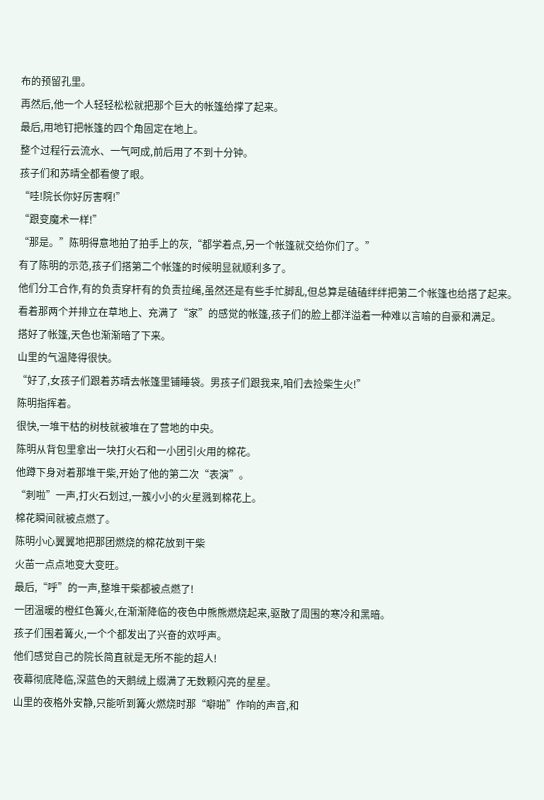布的预留孔里。
再然后,他一个人轻轻松松就把那个巨大的帐篷给撑了起来。
最后,用地钉把帐篷的四个角固定在地上。
整个过程行云流水、一气呵成,前后用了不到十分钟。
孩子们和苏晴全都看傻了眼。
“哇!院长你好厉害啊!”
“跟变魔术一样!”
“那是。”陈明得意地拍了拍手上的灰,“都学着点,另一个帐篷就交给你们了。”
有了陈明的示范,孩子们搭第二个帐篷的时候明显就顺利多了。
他们分工合作,有的负责穿杆有的负责拉绳,虽然还是有些手忙脚乱,但总算是磕磕绊绊把第二个帐篷也给搭了起来。
看着那两个并排立在草地上、充满了“家”的感觉的帐篷,孩子们的脸上都洋溢着一种难以言喻的自豪和满足。
搭好了帐篷,天色也渐渐暗了下来。
山里的气温降得很快。
“好了,女孩子们跟着苏晴去帐篷里铺睡袋。男孩子们跟我来,咱们去捡柴生火!”
陈明指挥着。
很快,一堆干枯的树枝就被堆在了营地的中央。
陈明从背包里拿出一块打火石和一小团引火用的棉花。
他蹲下身对着那堆干柴,开始了他的第二次“表演”。
“刺啦”一声,打火石划过,一簇小小的火星溅到棉花上。
棉花瞬间就被点燃了。
陈明小心翼翼地把那团燃烧的棉花放到干柴
火苗一点点地变大变旺。
最后,“呼”的一声,整堆干柴都被点燃了!
一团温暖的橙红色篝火,在渐渐降临的夜色中熊熊燃烧起来,驱散了周围的寒冷和黑暗。
孩子们围着篝火,一个个都发出了兴奋的欢呼声。
他们感觉自己的院长简直就是无所不能的超人!
夜幕彻底降临,深蓝色的天鹅绒上缀满了无数颗闪亮的星星。
山里的夜格外安静,只能听到篝火燃烧时那“噼啪”作响的声音,和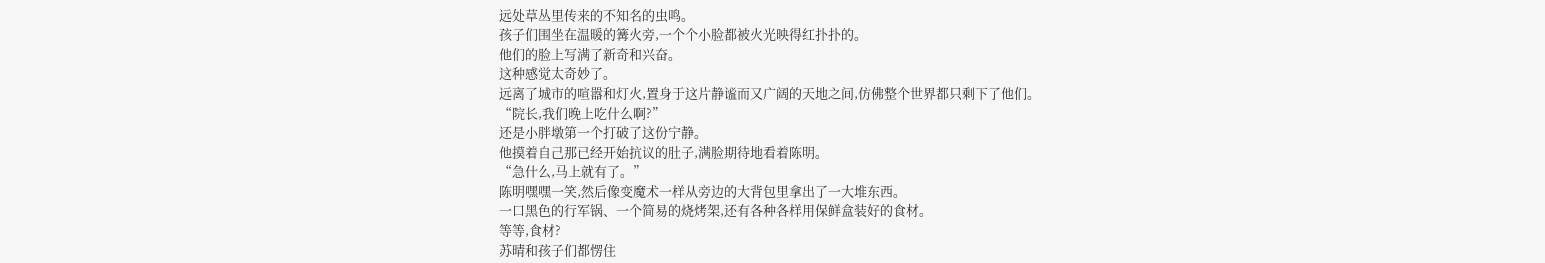远处草丛里传来的不知名的虫鸣。
孩子们围坐在温暖的篝火旁,一个个小脸都被火光映得红扑扑的。
他们的脸上写满了新奇和兴奋。
这种感觉太奇妙了。
远离了城市的喧嚣和灯火,置身于这片静谧而又广阔的天地之间,仿佛整个世界都只剩下了他们。
“院长,我们晚上吃什么啊?”
还是小胖墩第一个打破了这份宁静。
他摸着自己那已经开始抗议的肚子,满脸期待地看着陈明。
“急什么,马上就有了。”
陈明嘿嘿一笑,然后像变魔术一样从旁边的大背包里拿出了一大堆东西。
一口黑色的行军锅、一个简易的烧烤架,还有各种各样用保鲜盒装好的食材。
等等,食材?
苏晴和孩子们都愣住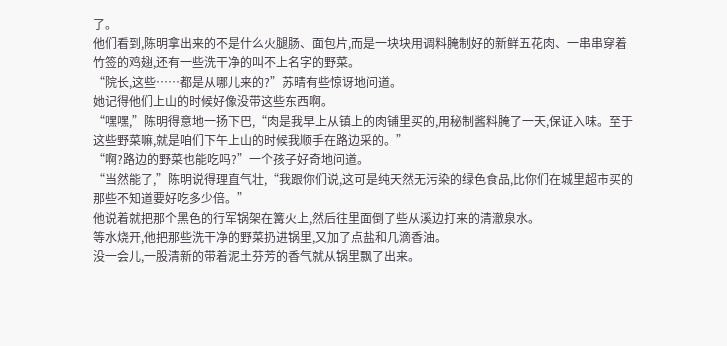了。
他们看到,陈明拿出来的不是什么火腿肠、面包片,而是一块块用调料腌制好的新鲜五花肉、一串串穿着竹签的鸡翅,还有一些洗干净的叫不上名字的野菜。
“院长,这些……都是从哪儿来的?”苏晴有些惊讶地问道。
她记得他们上山的时候好像没带这些东西啊。
“嘿嘿,”陈明得意地一扬下巴,“肉是我早上从镇上的肉铺里买的,用秘制酱料腌了一天,保证入味。至于这些野菜嘛,就是咱们下午上山的时候我顺手在路边采的。”
“啊?路边的野菜也能吃吗?”一个孩子好奇地问道。
“当然能了,”陈明说得理直气壮,“我跟你们说,这可是纯天然无污染的绿色食品,比你们在城里超市买的那些不知道要好吃多少倍。”
他说着就把那个黑色的行军锅架在篝火上,然后往里面倒了些从溪边打来的清澈泉水。
等水烧开,他把那些洗干净的野菜扔进锅里,又加了点盐和几滴香油。
没一会儿,一股清新的带着泥土芬芳的香气就从锅里飘了出来。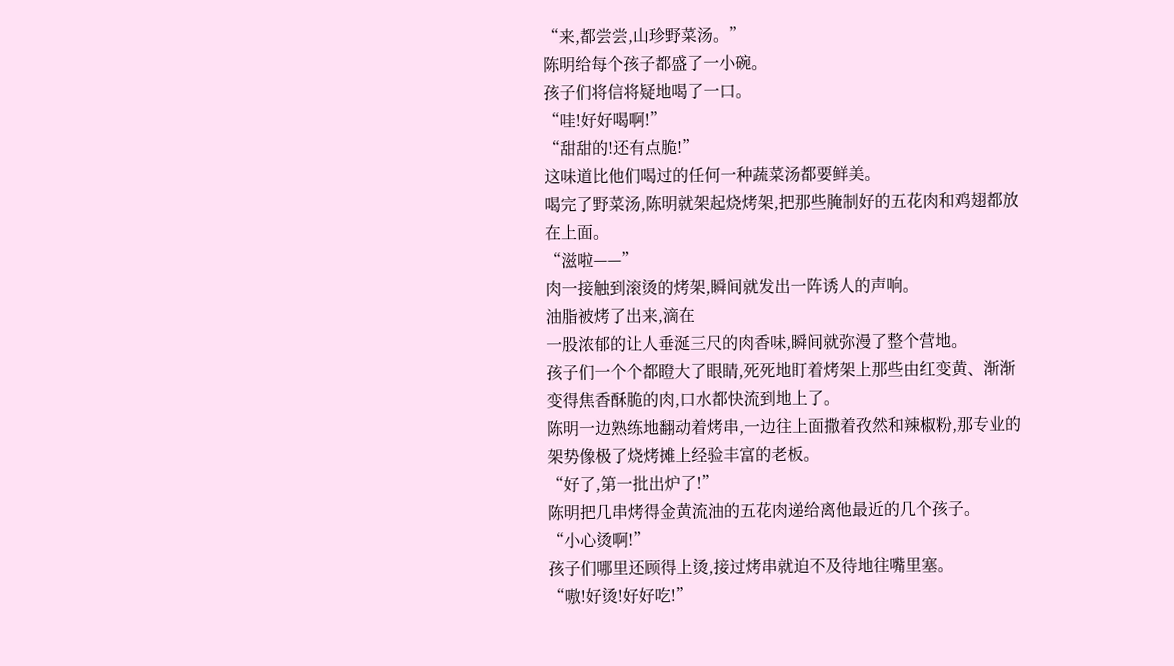“来,都尝尝,山珍野菜汤。”
陈明给每个孩子都盛了一小碗。
孩子们将信将疑地喝了一口。
“哇!好好喝啊!”
“甜甜的!还有点脆!”
这味道比他们喝过的任何一种蔬菜汤都要鲜美。
喝完了野菜汤,陈明就架起烧烤架,把那些腌制好的五花肉和鸡翅都放在上面。
“滋啦——”
肉一接触到滚烫的烤架,瞬间就发出一阵诱人的声响。
油脂被烤了出来,滴在
一股浓郁的让人垂涎三尺的肉香味,瞬间就弥漫了整个营地。
孩子们一个个都瞪大了眼睛,死死地盯着烤架上那些由红变黄、渐渐变得焦香酥脆的肉,口水都快流到地上了。
陈明一边熟练地翻动着烤串,一边往上面撒着孜然和辣椒粉,那专业的架势像极了烧烤摊上经验丰富的老板。
“好了,第一批出炉了!”
陈明把几串烤得金黄流油的五花肉递给离他最近的几个孩子。
“小心烫啊!”
孩子们哪里还顾得上烫,接过烤串就迫不及待地往嘴里塞。
“嗷!好烫!好好吃!”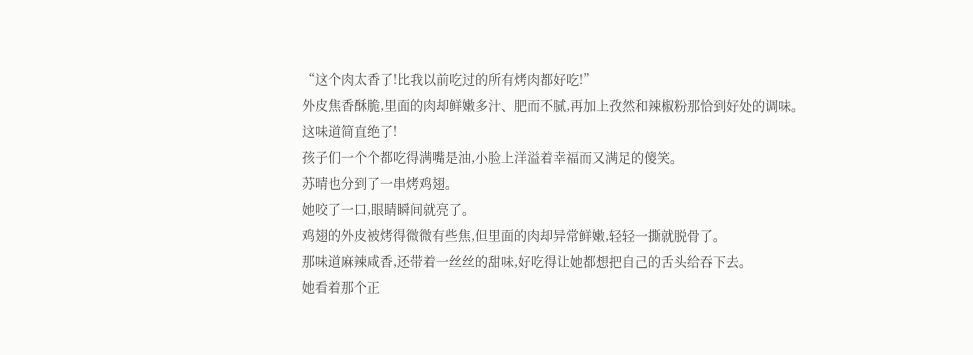“这个肉太香了!比我以前吃过的所有烤肉都好吃!”
外皮焦香酥脆,里面的肉却鲜嫩多汁、肥而不腻,再加上孜然和辣椒粉那恰到好处的调味。
这味道简直绝了!
孩子们一个个都吃得满嘴是油,小脸上洋溢着幸福而又满足的傻笑。
苏晴也分到了一串烤鸡翅。
她咬了一口,眼睛瞬间就亮了。
鸡翅的外皮被烤得微微有些焦,但里面的肉却异常鲜嫩,轻轻一撕就脱骨了。
那味道麻辣咸香,还带着一丝丝的甜味,好吃得让她都想把自己的舌头给吞下去。
她看着那个正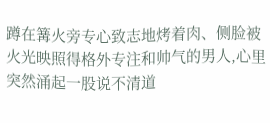蹲在篝火旁专心致志地烤着肉、侧脸被火光映照得格外专注和帅气的男人,心里突然涌起一股说不清道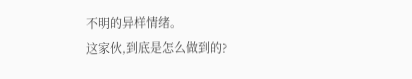不明的异样情绪。
这家伙,到底是怎么做到的?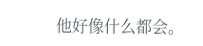他好像什么都会。